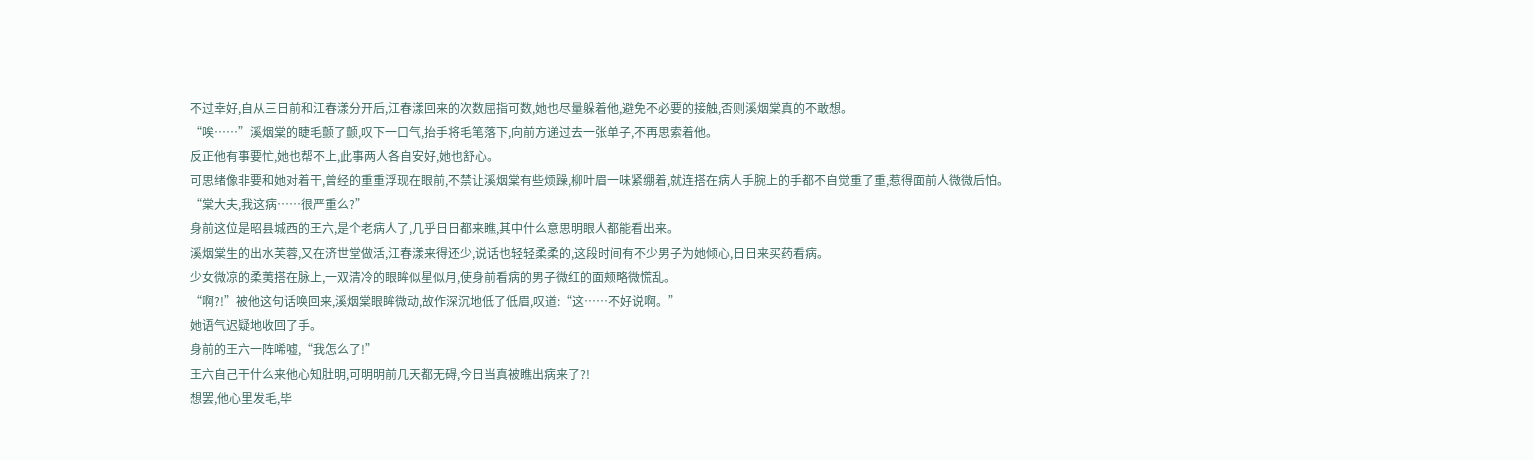不过幸好,自从三日前和江春漾分开后,江春漾回来的次数屈指可数,她也尽量躲着他,避免不必要的接触,否则溪烟棠真的不敢想。
“唉……”溪烟棠的睫毛颤了颤,叹下一口气,抬手将毛笔落下,向前方递过去一张单子,不再思索着他。
反正他有事要忙,她也帮不上,此事两人各自安好,她也舒心。
可思绪像非要和她对着干,曾经的重重浮现在眼前,不禁让溪烟棠有些烦躁,柳叶眉一味紧绷着,就连搭在病人手腕上的手都不自觉重了重,惹得面前人微微后怕。
“棠大夫,我这病……很严重么?”
身前这位是昭县城西的王六,是个老病人了,几乎日日都来瞧,其中什么意思明眼人都能看出来。
溪烟棠生的出水芙蓉,又在济世堂做活,江春漾来得还少,说话也轻轻柔柔的,这段时间有不少男子为她倾心,日日来买药看病。
少女微凉的柔荑搭在脉上,一双清冷的眼眸似星似月,使身前看病的男子微红的面颊略微慌乱。
“啊?!”被他这句话唤回来,溪烟棠眼眸微动,故作深沉地低了低眉,叹道:“这……不好说啊。”
她语气迟疑地收回了手。
身前的王六一阵唏嘘,“我怎么了!”
王六自己干什么来他心知肚明,可明明前几天都无碍,今日当真被瞧出病来了?!
想罢,他心里发毛,毕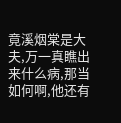竟溪烟棠是大夫,万一真瞧出来什么病,那当如何啊,他还有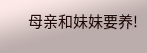母亲和妹妹要养!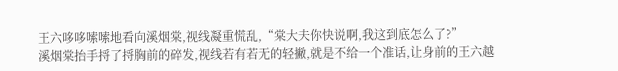王六哆哆嗦嗦地看向溪烟棠,视线凝重慌乱,“棠大夫你快说啊,我这到底怎么了?”
溪烟棠抬手捋了捋胸前的碎发,视线若有若无的轻撇,就是不给一个准话,让身前的王六越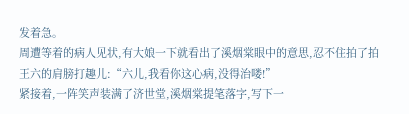发着急。
周遭等着的病人见状,有大娘一下就看出了溪烟棠眼中的意思,忍不住拍了拍王六的肩膀打趣儿:“六儿,我看你这心病,没得治喽!”
紧接着,一阵笑声装满了济世堂,溪烟棠提笔落字,写下一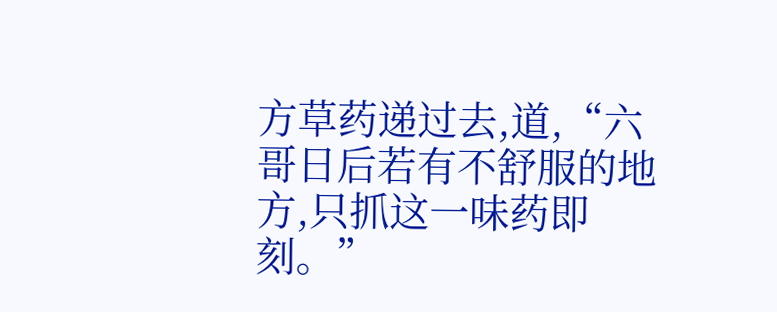方草药递过去,道,“六哥日后若有不舒服的地方,只抓这一味药即刻。”